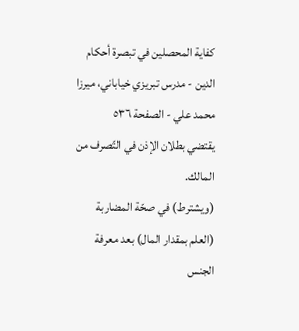كفاية المحصلين في تبصرة أحكام الدين - مدرس تبريزي خياباني، ميرزا محمد علي - الصفحة ٥٣٦
يقتضي بطلان الإذن في التّصرف من المالك.
(ويشترط) في صحّة المضاربة (العلم بمقدار المال) بعد معرفة الجنس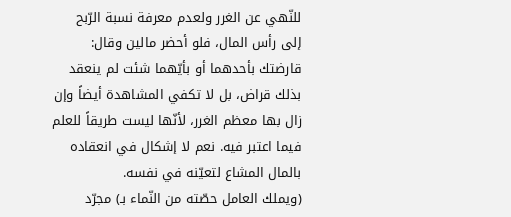للنّهي عن الغرر ولعدم معرفة نسبة الرّبح إلى رأس المال، فلو أحضر مالين وقال: قارضتك بأحدهما أو بأيّهما شئت لم ينعقد بذلك قراض، بل لا تكفي المشاهدة أيضاً وإن زال بها معظم الغرر، لأنّها ليست طريقاً للعلم فيما اعتبر فيه. نعم لا إشكال في انعقاده بالمال المشاع لتعيّنه في نفسه.
(ويملك العامل حصّته من النّماء بـ) مجرّد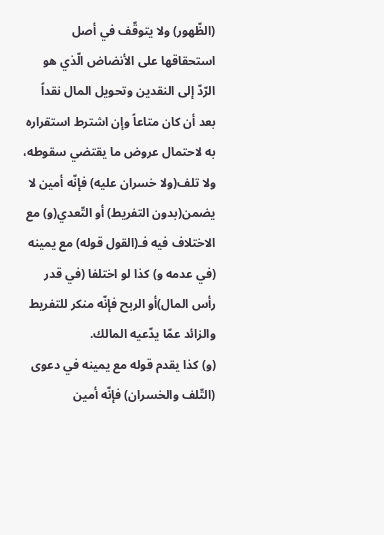(الظّهور) ولا يتوقّف في أصل استحقاقها على الأنضاض الّذي هو الرّدّ إلى النقدين وتحويل المال نقداً بعد أن كان متاعاً وإن اشترط استقراره به لاحتمال عروض ما يقتضي سقوطه، ولا تلف(ولا خسران عليه) فإنّه أمين لا يضمن(بدون التفريط) أو التّعدي(و) مع الاختلاف فيه فـ(القول قوله) مع يمينه (في عدمه و) كذا لو اختلفا (في قدر رأس المال)أو الربح فإنّه منكر للتفريط والزائد عمّا يدّعيه المالك.
(و) كذا يقدم قوله مع يمينه في دعوى (التّلف والخسران) فإنّه أمين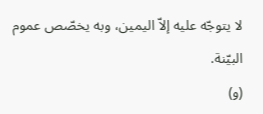لا يتوجّه عليه إلاّ اليمين، وبه يخصّص عموم البيّنة.
(و)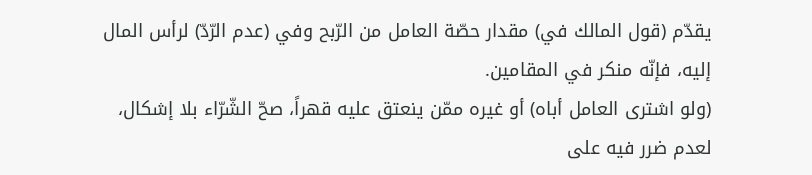يقدّم (قول المالك في) مقدار حصّة العامل من الرّبح وفي (عدم الرّدّ) لرأس المال إليه، فإنّه منكر في المقامين.
(ولو اشترى العامل أباه) أو غيره ممّن ينعتق عليه قهراً، صحّ الشّرّاء بلا إشكال، لعدم ضرر فيه على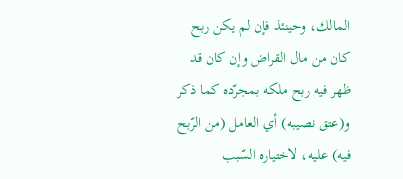المالك، وحينئذ فإن لم يكن ربح كان من مال القراض وإن كان قد ظهر فيه ربح ملكه بمجرّده كما ذكر و(عتق نصيبه) أي العامل (من الرّبح فيه) عليه، لاختياره السّبب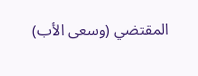المقتضي (وسعى الأب)